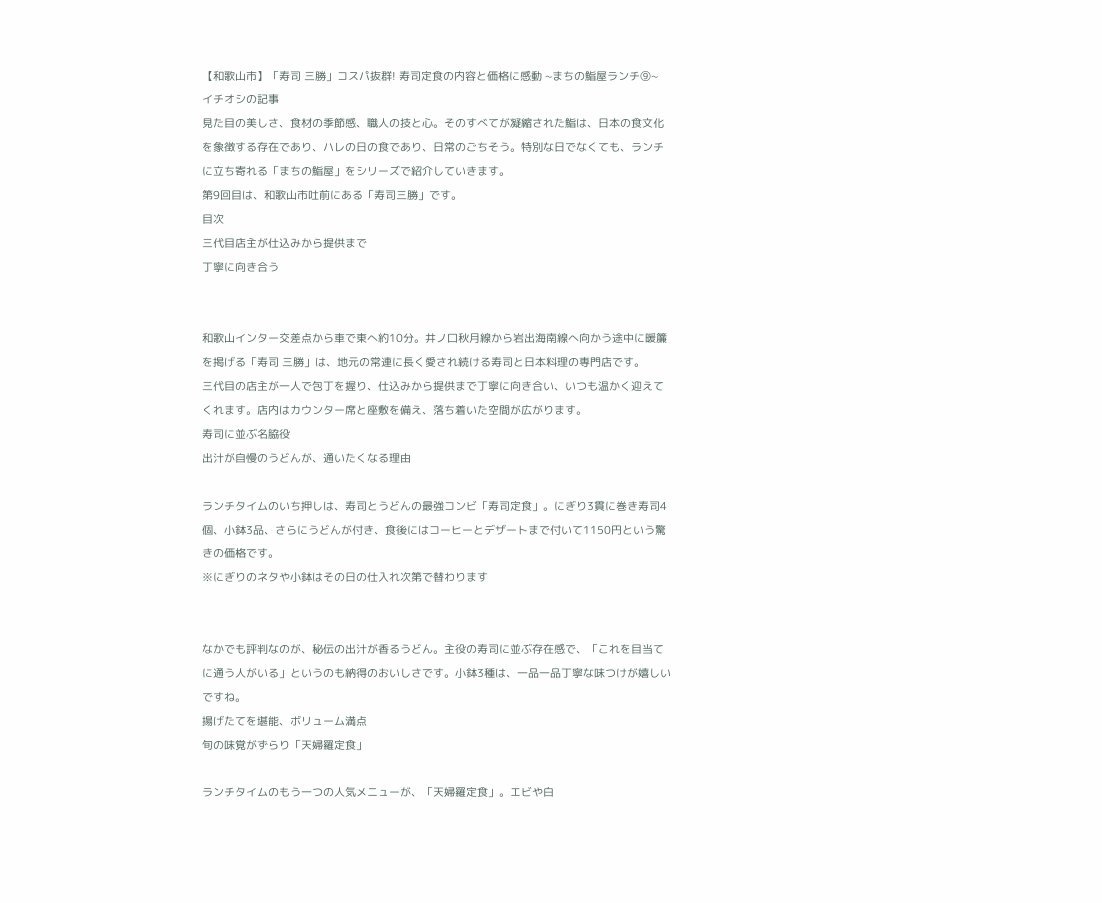【和歌山市】「寿司 三勝」コスパ抜群! 寿司定食の内容と価格に感動 ~まちの鮨屋ランチ⑨~
イチオシの記事
見た目の美しさ、食材の季節感、職人の技と心。そのすべてが凝縮された鮨は、日本の食文化を象徴する存在であり、ハレの日の食であり、日常のごちそう。特別な日でなくても、ランチに立ち寄れる「まちの鮨屋」をシリーズで紹介していきます。
第9回目は、和歌山市吐前にある「寿司三勝」です。
目次
三代目店主が仕込みから提供まで
丁寧に向き合う


和歌山インター交差点から車で東へ約10分。井ノ口秋月線から岩出海南線へ向かう途中に暖簾を掲げる「寿司 三勝」は、地元の常連に長く愛され続ける寿司と日本料理の専門店です。
三代目の店主が一人で包丁を握り、仕込みから提供まで丁寧に向き合い、いつも温かく迎えてくれます。店内はカウンター席と座敷を備え、落ち着いた空間が広がります。
寿司に並ぶ名脇役
出汁が自慢のうどんが、通いたくなる理由

ランチタイムのいち押しは、寿司とうどんの最強コンビ「寿司定食」。にぎり3貫に巻き寿司4個、小鉢3品、さらにうどんが付き、食後にはコーヒーとデザートまで付いて1150円という驚きの価格です。
※にぎりのネタや小鉢はその日の仕入れ次第で替わります


なかでも評判なのが、秘伝の出汁が香るうどん。主役の寿司に並ぶ存在感で、「これを目当てに通う人がいる」というのも納得のおいしさです。小鉢3種は、一品一品丁寧な味つけが嬉しいですね。
揚げたてを堪能、ボリューム満点
旬の味覚がずらり「天婦羅定食」

ランチタイムのもう一つの人気メニューが、「天婦羅定食」。エビや白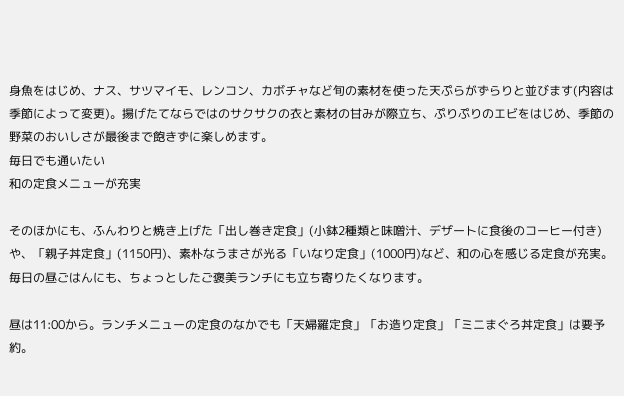身魚をはじめ、ナス、サツマイモ、レンコン、カボチャなど旬の素材を使った天ぷらがずらりと並びます(内容は季節によって変更)。揚げたてならではのサクサクの衣と素材の甘みが際立ち、ぷりぷりのエビをはじめ、季節の野菜のおいしさが最後まで飽きずに楽しめます。
毎日でも通いたい
和の定食メニューが充実

そのほかにも、ふんわりと焼き上げた「出し巻き定食」(小鉢2種類と味噌汁、デザートに食後のコーヒー付き)や、「親子丼定食」(1150円)、素朴なうまさが光る「いなり定食」(1000円)など、和の心を感じる定食が充実。毎日の昼ごはんにも、ちょっとしたご褒美ランチにも立ち寄りたくなります。

昼は11:00から。ランチメニューの定食のなかでも「天婦羅定食」「お造り定食」「ミニまぐろ丼定食」は要予約。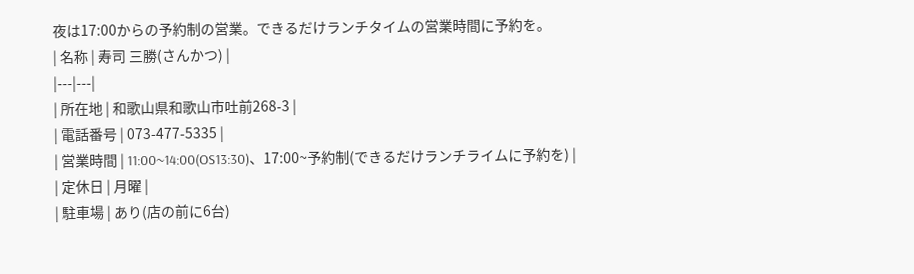夜は17:00からの予約制の営業。できるだけランチタイムの営業時間に予約を。
| 名称 | 寿司 三勝(さんかつ) |
|---|---|
| 所在地 | 和歌山県和歌山市吐前268-3 |
| 電話番号 | 073-477-5335 |
| 営業時間 | 11:00~14:00(OS13:30)、17:00~予約制(できるだけランチライムに予約を) |
| 定休日 | 月曜 |
| 駐車場 | あり(店の前に6台)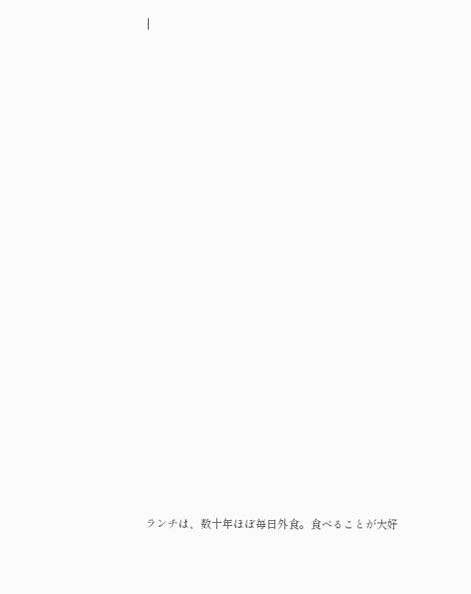|





















ランチは、数十年ほぼ毎日外食。食べることが大好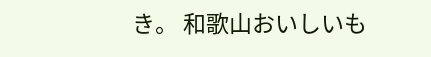き。 和歌山おいしいも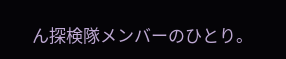ん探検隊メンバーのひとり。